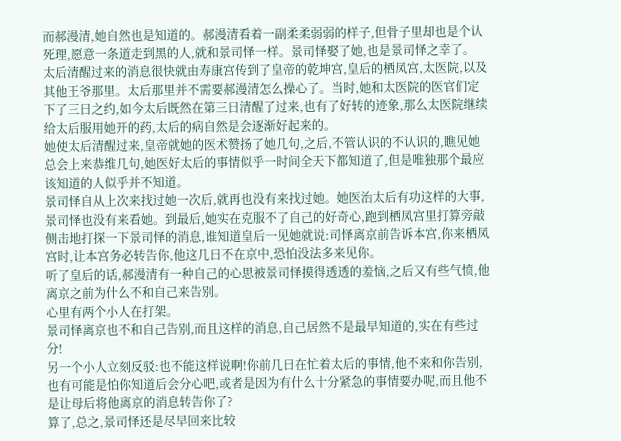而郝漫清,她自然也是知道的。郝漫清看着一副柔柔弱弱的样子,但骨子里却也是个认死理,愿意一条道走到黑的人,就和景司怿一样。景司怿娶了她,也是景司怿之幸了。
太后清醒过来的消息很快就由寿康宫传到了皇帝的乾坤宫,皇后的栖凤宫,太医院,以及其他王爷那里。太后那里并不需要郝漫清怎么操心了。当时,她和太医院的医官们定下了三日之约,如今太后既然在第三日清醒了过来,也有了好转的迹象,那么太医院继续给太后服用她开的药,太后的病自然是会逐渐好起来的。
她使太后清醒过来,皇帝就她的医术赞扬了她几句,之后,不管认识的不认识的,瞧见她总会上来恭维几句,她医好太后的事情似乎一时间全天下都知道了,但是唯独那个最应该知道的人似乎并不知道。
景司怿自从上次来找过她一次后,就再也没有来找过她。她医治太后有功这样的大事,景司怿也没有来看她。到最后,她实在克服不了自己的好奇心,跑到栖凤宫里打算旁敲侧击地打探一下景司怿的消息,谁知道皇后一见她就说:司怿离京前告诉本宫,你来栖凤宫时,让本宫务必转告你,他这几日不在京中,恐怕没法多来见你。
听了皇后的话,郝漫清有一种自己的心思被景司怿摸得透透的羞恼,之后又有些气愤,他离京之前为什么不和自己来告别。
心里有两个小人在打架。
景司怿离京也不和自己告别,而且这样的消息,自己居然不是最早知道的,实在有些过分!
另一个小人立刻反驳:也不能这样说啊!你前几日在忙着太后的事情,他不来和你告别,也有可能是怕你知道后会分心吧,或者是因为有什么十分紧急的事情要办呢,而且他不是让母后将他离京的消息转告你了?
算了,总之,景司怿还是尽早回来比较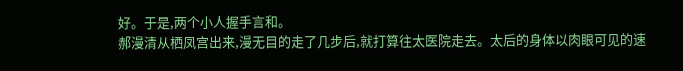好。于是,两个小人握手言和。
郝漫清从栖凤宫出来,漫无目的走了几步后,就打算往太医院走去。太后的身体以肉眼可见的速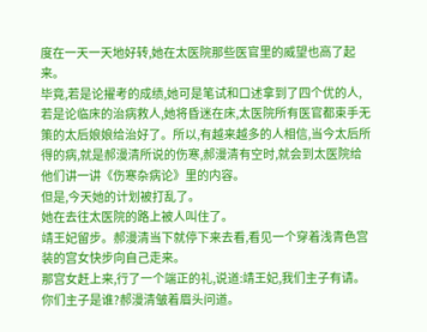度在一天一天地好转,她在太医院那些医官里的威望也高了起来。
毕竟,若是论擢考的成绩,她可是笔试和口述拿到了四个优的人,若是论临床的治病救人,她将昏迷在床,太医院所有医官都束手无策的太后娘娘给治好了。所以,有越来越多的人相信,当今太后所得的病,就是郝漫清所说的伤寒,郝漫清有空时,就会到太医院给他们讲一讲《伤寒杂病论》里的内容。
但是,今天她的计划被打乱了。
她在去往太医院的路上被人叫住了。
靖王妃留步。郝漫清当下就停下来去看,看见一个穿着浅青色宫装的宫女快步向自己走来。
那宫女赶上来,行了一个端正的礼,说道:靖王妃,我们主子有请。
你们主子是谁?郝漫清皱着眉头问道。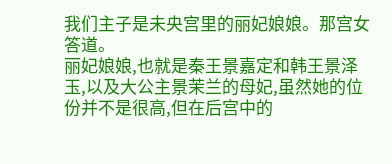我们主子是未央宫里的丽妃娘娘。那宫女答道。
丽妃娘娘,也就是秦王景嘉定和韩王景泽玉,以及大公主景茉兰的母妃,虽然她的位份并不是很高,但在后宫中的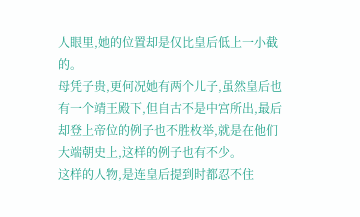人眼里,她的位置却是仅比皇后低上一小截的。
母凭子贵,更何况她有两个儿子,虽然皇后也有一个靖王殿下,但自古不是中宫所出,最后却登上帝位的例子也不胜枚举,就是在他们大端朝史上,这样的例子也有不少。
这样的人物,是连皇后提到时都忍不住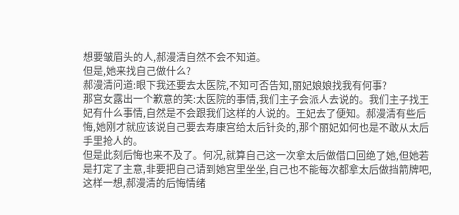想要皱眉头的人,郝漫清自然不会不知道。
但是,她来找自己做什么?
郝漫清问道:眼下我还要去太医院,不知可否告知,丽妃娘娘找我有何事?
那宫女露出一个歉意的笑:太医院的事情,我们主子会派人去说的。我们主子找王妃有什么事情,自然是不会跟我们这样的人说的。王妃去了便知。郝漫清有些后悔,她刚才就应该说自己要去寿康宫给太后针灸的,那个丽妃如何也是不敢从太后手里抢人的。
但是此刻后悔也来不及了。何况,就算自己这一次拿太后做借口回绝了她,但她若是打定了主意,非要把自己请到她宫里坐坐,自己也不能每次都拿太后做挡箭牌吧,这样一想,郝漫清的后悔情绪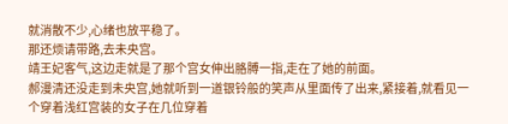就消散不少,心绪也放平稳了。
那还烦请带路,去未央宫。
靖王妃客气,这边走就是了那个宫女伸出胳膊一指,走在了她的前面。
郝漫清还没走到未央宫,她就听到一道银铃般的笑声从里面传了出来,紧接着,就看见一个穿着浅红宫装的女子在几位穿着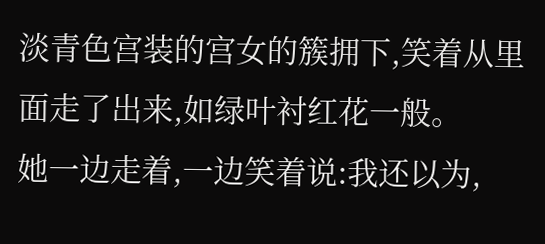淡青色宫装的宫女的簇拥下,笑着从里面走了出来,如绿叶衬红花一般。
她一边走着,一边笑着说:我还以为,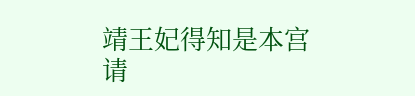靖王妃得知是本宫请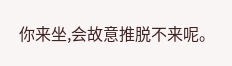你来坐,会故意推脱不来呢。